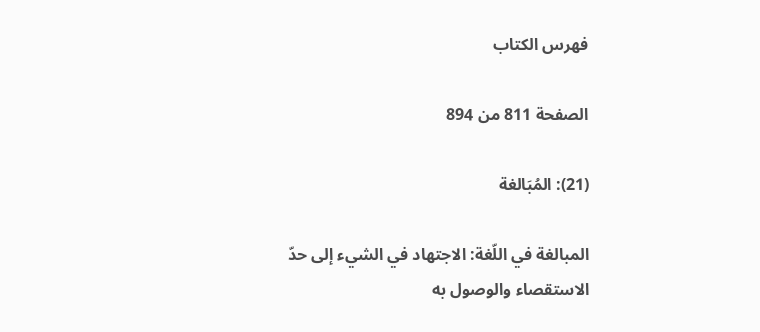فهرس الكتاب

الصفحة 811 من 894

(21): المُبَالغة

المبالغة في اللّغة: الاجتهاد في الشيء إلى حدّ الاستقصاء والوصول به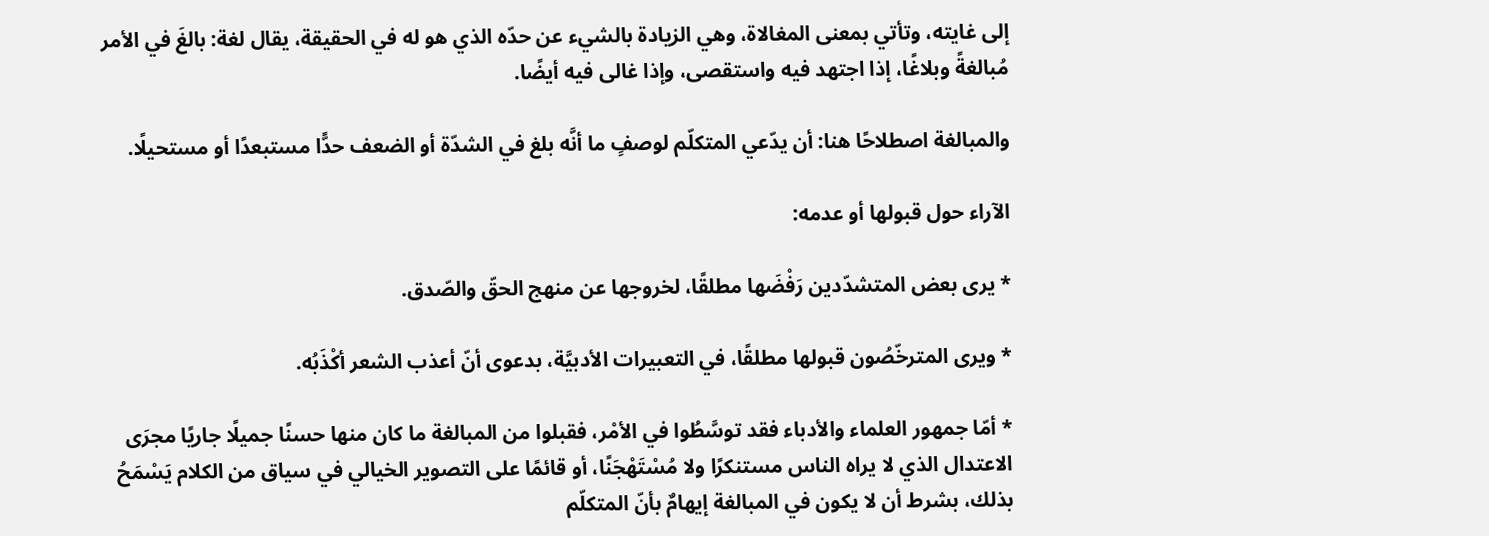إلى غايته، وتأتي بمعنى المغالاة، وهي الزيادة بالشيء عن حدّه الذي هو له في الحقيقة، يقال لغة: بالغَ في الأمر مُبالغةً وبلاغًا، إذا اجتهد فيه واستقصى، وإذا غالى فيه أيضًا.

والمبالغة اصطلاحًا هنا: أن يدّعي المتكلّم لوصفٍ ما أنَّه بلغ في الشدّة أو الضعف حدًّا مستبعدًا أو مستحيلًا.

الآراء حول قبولها أو عدمه:

* يرى بعض المتشدّدين رَفْضَها مطلقًا، لخروجها عن منهج الحقّ والصّدق.

* ويرى المترخّصُون قبولها مطلقًا، في التعبيرات الأدبيَّة، بدعوى أنّ أعذب الشعر أكْذَبُه.

* أمّا جمهور العلماء والأدباء فقد توسَّطُوا في الأمْر، فقبلوا من المبالغة ما كان منها حسنًا جميلًا جاريًا مجرَى الاعتدال الذي لا يراه الناس مستنكرًا ولا مُسْتَهْجَنًا، أو قائمًا على التصوير الخيالي في سياق من الكلام يَسْمَحُ بذلك، بشرط أن لا يكون في المبالغة إيهامٌ بأنّ المتكلّم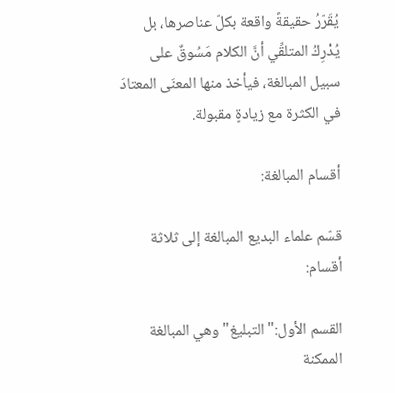يُقَرّرُ حقيقةً واقعة بكلّ عناصرها، بل يُدْرِكُ المتلقِّي أنَّ الكلام مَسُوقٌ على سبيل المبالغة، فيأخذ منها المعنَى المعتادَ في الكثرة مع زيادةٍ مقبولة.

أقسام المبالغة:

قسّم علماء البديع المبالغة إلى ثلاثة أقسام:

القسم الأول:"التبليغ"وهي المبالغة الممكنة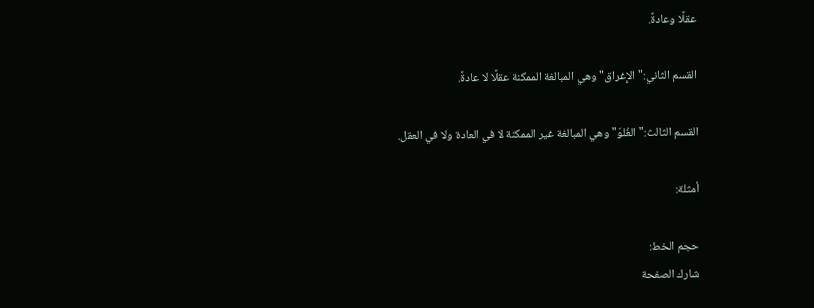عقلًا وعادةً.

القسم الثاني:"الإِغراق"وهي المبالغة الممكنة عقلًا لا عادةً.

القسم الثالث:"الغُلوّ"وهي المبالغة غير الممكنة لا في العادة ولا في العقل.

أمثلة:

حجم الخط:
شارك الصفحة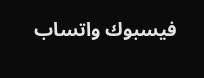فيسبوك واتساب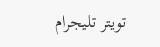تويتر تليجرام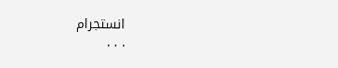انستجرام
. . .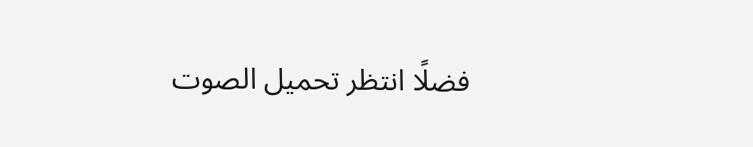فضلًا انتظر تحميل الصوت